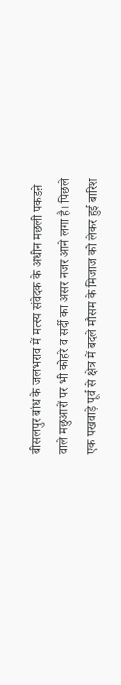बीसलपुर बांध के जलभराव में मत्स्य संवेदक के अधीन मछली पकडऩे वाले मछुआरों पर भी कोहरे व सर्दी का असर नजर आने लगा है। पिछले एक पखवाड़े पूर्व से क्षेत्र में बदले मौसम के मिजाज को लेकर हुई बारिश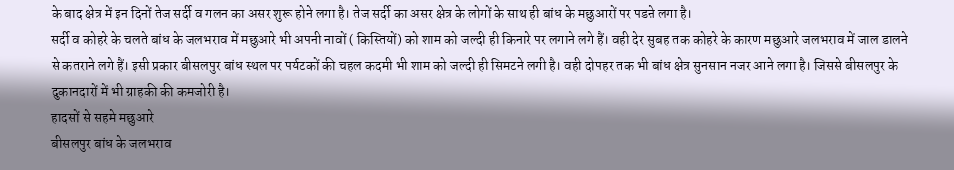के बाद क्षेत्र में इन दिनों तेज सर्दी व गलन का असर शुरू होने लगा है। तेज सर्दी का असर क्षेत्र के लोगों के साथ ही बांध के मछुआरों पर पडऩे लगा है।
सर्दी व कोहरे के चलते बांध के जलभराव में मछुआरे भी अपनी नावों ( किस्तियों) को शाम को जल्दी ही किनारे पर लगाने लगे हैं। वही देर सुबह तक कोहरे के कारण मछुआरे जलभराव में जाल डालने से कतराने लगे हैं। इसी प्रकार बीसलपुर बांध स्थल पर पर्यटकों की चहल कदमी भी शाम को जल्दी ही सिमटने लगी है। वही दोपहर तक भी बांध क्षेत्र सुनसान नजर आने लगा है। जिससे बीसलपुर के दुकानदारों में भी ग्राहकी की कमजोरी है।
हादसों से सहमे मछुआरे
बीसलपुर बांध के जलभराव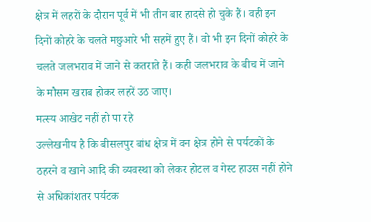क्षेत्र में लहरों के दौरान पूर्व में भी तीन बार हादसे हो चुके हैं। वही इन दिनों कोहरे के चलते मछुआरे भी सहमें हुए हैं। वो भी इन दिनों कोहरे के चलते जलभराव में जाने से कतराते हैं। कही जलभराव के बीच में जाने के मौसम खराब होकर लहरें उठ जाए।
मत्स्य आखेट नहीं हो पा रहे
उल्लेखनीय है कि बीसलपुर बांध क्षेत्र में वन क्षेत्र होने से पर्यटकों के ठहरने व खाने आदि की व्यवस्था को लेकर होटल व गेस्ट हाउस नहीं होने से अधिकांशतर पर्यटक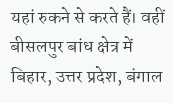यहां रुकने से करते हैं। वहीं बीसलपुर बांध क्षेत्र में बिहार, उत्तर प्रदेश, बंगाल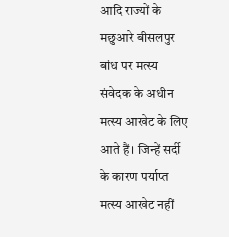आदि राज्यों के मछुआरे बीसलपुर बांध पर मत्स्य संवेदक के अधीन मत्स्य आखेट के लिए आते हैं। जिन्हें सर्दी के कारण पर्याप्त मत्स्य आखेट नहीं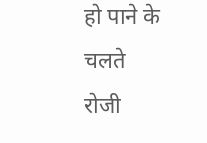हो पाने के चलते रोजी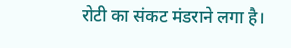रोटी का संकट मंडराने लगा है।